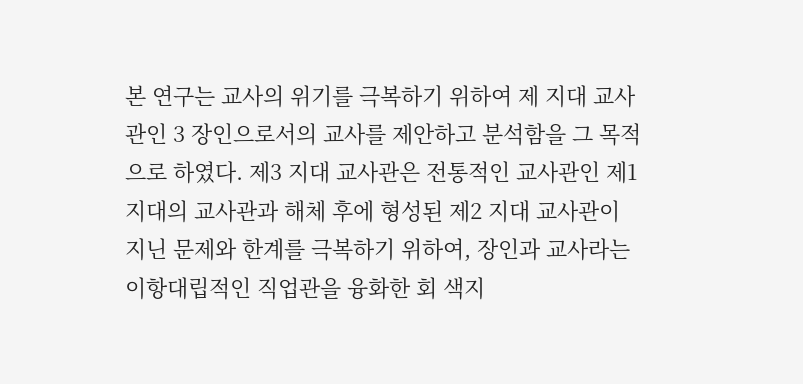본 연구는 교사의 위기를 극복하기 위하여 제 지대 교사관인 3 장인으로서의 교사를 제안하고 분석함을 그 목적으로 하였다. 제3 지대 교사관은 전통적인 교사관인 제1 지대의 교사관과 해체 후에 형성된 제2 지대 교사관이 지닌 문제와 한계를 극복하기 위하여, 장인과 교사라는 이항대립적인 직업관을 융화한 회 색지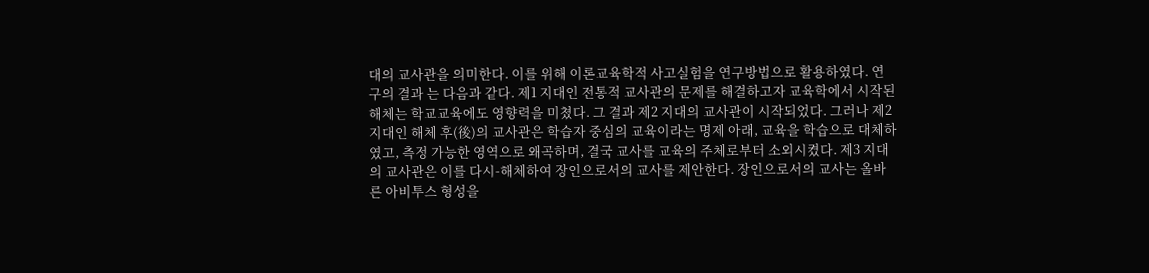대의 교사관을 의미한다. 이를 위해 이론교육학적 사고실험을 연구방법으로 활용하였다. 연구의 결과 는 다음과 같다. 제1 지대인 전통적 교사관의 문제를 해결하고자 교육학에서 시작된 해체는 학교교육에도 영향력을 미쳤다. 그 결과 제2 지대의 교사관이 시작되었다. 그러나 제2 지대인 해체 후(後)의 교사관은 학습자 중심의 교육이라는 명제 아래, 교육을 학습으로 대체하였고, 측정 가능한 영역으로 왜곡하며, 결국 교사를 교육의 주체로부터 소외시켰다. 제3 지대의 교사관은 이를 다시-해체하여 장인으로서의 교사를 제안한다. 장인으로서의 교사는 올바른 아비투스 형성을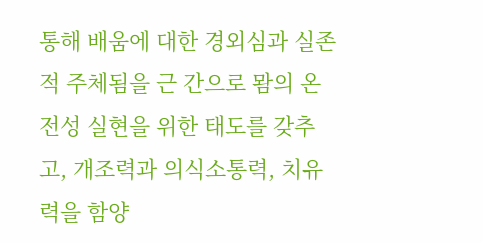통해 배움에 대한 경외심과 실존적 주체됨을 근 간으로 뫔의 온전성 실현을 위한 태도를 갖추고, 개조력과 의식소통력, 치유력을 함양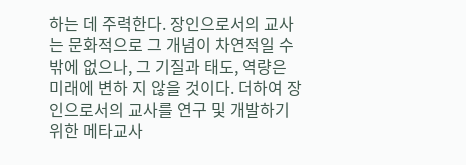하는 데 주력한다. 장인으로서의 교사는 문화적으로 그 개념이 차연적일 수밖에 없으나, 그 기질과 태도, 역량은 미래에 변하 지 않을 것이다. 더하여 장인으로서의 교사를 연구 및 개발하기 위한 메타교사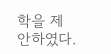학을 제안하였다.